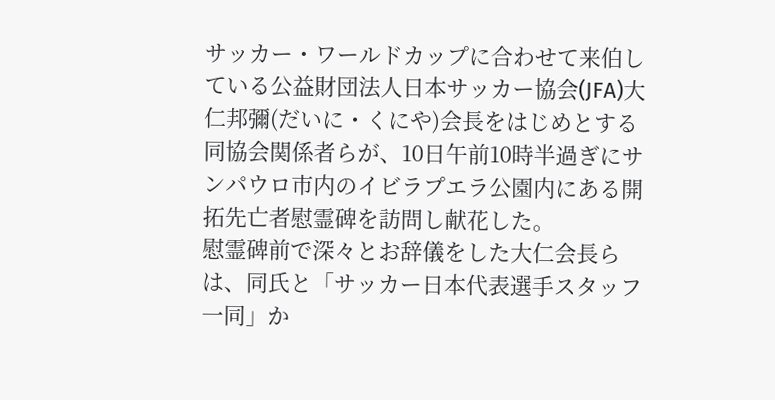サッカー・ワールドカップに合わせて来伯している公益財団法人日本サッカー協会(JFA)大仁邦彌(だいに・くにや)会長をはじめとする同協会関係者らが、10日午前10時半過ぎにサンパウロ市内のイビラプエラ公園内にある開拓先亡者慰霊碑を訪問し献花した。
慰霊碑前で深々とお辞儀をした大仁会長らは、同氏と「サッカー日本代表選手スタッフ一同」か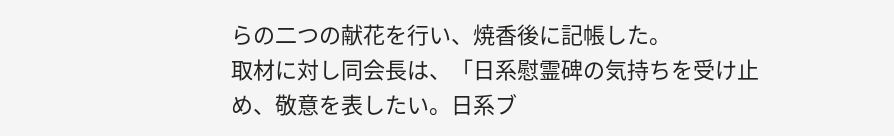らの二つの献花を行い、焼香後に記帳した。
取材に対し同会長は、「日系慰霊碑の気持ちを受け止め、敬意を表したい。日系ブ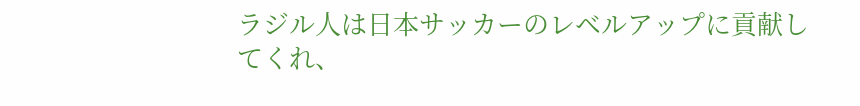ラジル人は日本サッカーのレベルアップに貢献してくれ、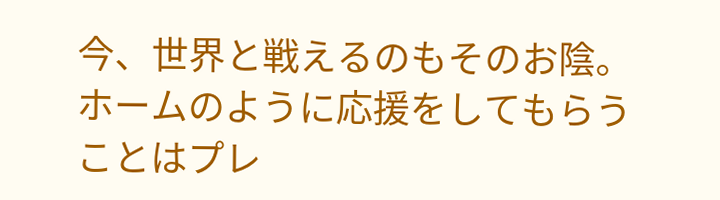今、世界と戦えるのもそのお陰。ホームのように応援をしてもらうことはプレ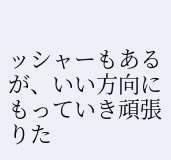ッシャーもあるが、いい方向にもっていき頑張りた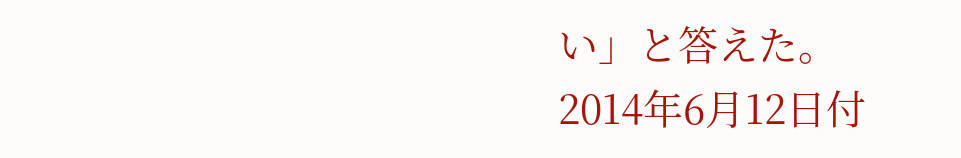い」と答えた。
2014年6月12日付